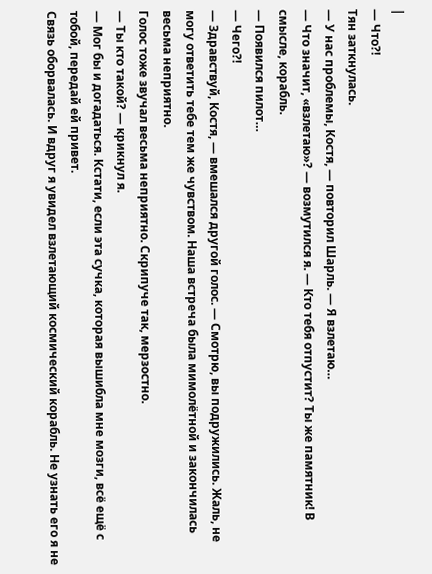|
— Что?!
Тян заткнулась.
— У нас проблемы, Костя, — повторил Шарль. — Я взлетаю…
— Что значит, «взлетаю»? — возмутился я. — Кто тебя отпустит? Ты же памятник! В смысле, корабль.
— Появился пилот…
— Чего?!
— Здравствуй, Костя, — вмешался другой голос. — Смотрю, вы подружились. Жаль, не могу ответить тебе тем же чувством. Наша встреча была мимолётной и закончилась весьма неприятно.
Голос тоже звучал весьма неприятно. Скрипуче так, мерзостно.
— Ты кто такой? — крикнул я.
— Мог бы и догадаться. Кстати, если эта сучка, которая вышибла мне мозги, всё ещё с тобой, передай ей привет.
Связь оборвалась. И вдруг я увидел взлетающий космический корабль. Не узнать его я не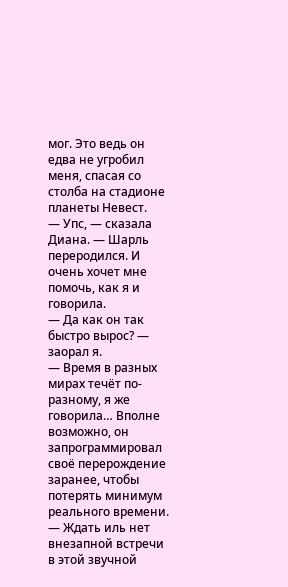мог. Это ведь он едва не угробил меня, спасая со столба на стадионе планеты Невест.
— Упс, — сказала Диана. — Шарль переродился. И очень хочет мне помочь, как я и говорила.
— Да как он так быстро вырос? — заорал я.
— Время в разных мирах течёт по-разному, я же говорила… Вполне возможно, он запрограммировал своё перерождение заранее, чтобы потерять минимум реального времени.
— Ждать иль нет внезапной встречи в этой звучной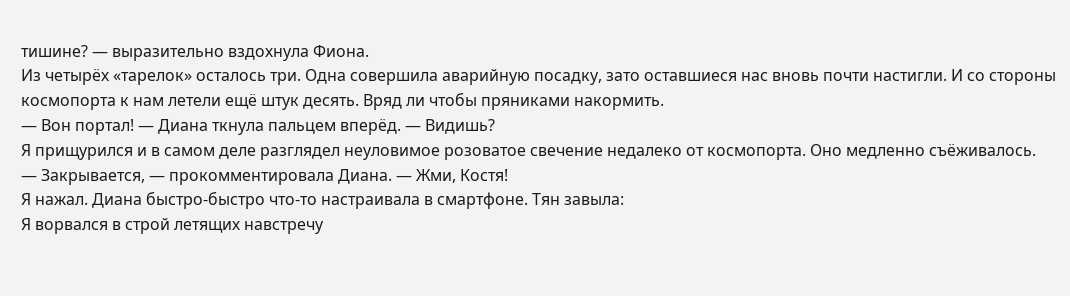тишине? — выразительно вздохнула Фиона.
Из четырёх «тарелок» осталось три. Одна совершила аварийную посадку, зато оставшиеся нас вновь почти настигли. И со стороны космопорта к нам летели ещё штук десять. Вряд ли чтобы пряниками накормить.
— Вон портал! — Диана ткнула пальцем вперёд. — Видишь?
Я прищурился и в самом деле разглядел неуловимое розоватое свечение недалеко от космопорта. Оно медленно съёживалось.
— Закрывается, — прокомментировала Диана. — Жми, Костя!
Я нажал. Диана быстро-быстро что-то настраивала в смартфоне. Тян завыла:
Я ворвался в строй летящих навстречу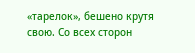«тарелок», бешено крутя свою. Со всех сторон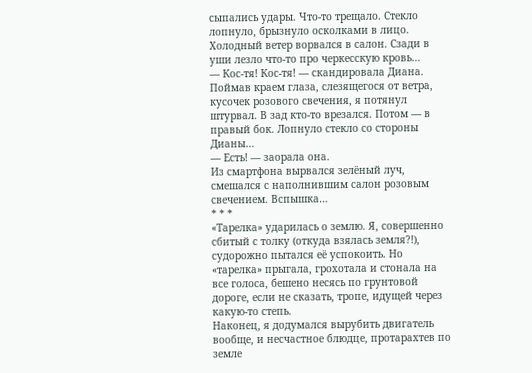сыпались удары. Что-то трещало. Стекло лопнуло, брызнуло осколками в лицо. Холодный ветер ворвался в салон. Сзади в уши лезло что-то про черкесскую кровь…
— Кос-тя! Кос-тя! — скандировала Диана.
Поймав краем глаза, слезящегося от ветра, кусочек розового свечения, я потянул штурвал. В зад кто-то врезался. Потом — в правый бок. Лопнуло стекло со стороны Дианы…
— Есть! — заорала она.
Из смартфона вырвался зелёный луч, смешался с наполнившим салон розовым свечением. Вспышка…
* * *
«Тарелка» ударилась о землю. Я, совершенно сбитый с толку (откуда взялась земля?!), судорожно пытался её успокоить. Но «тарелка» прыгала, грохотала и стонала на все голоса, бешено несясь по грунтовой дороге, если не сказать, тропе, идущей через какую-то степь.
Наконец, я додумался вырубить двигатель вообще, и несчастное блюдце, протарахтев по земле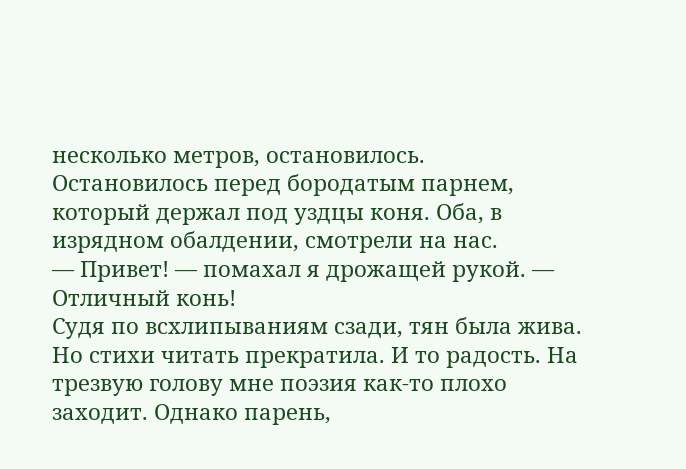несколько метров, остановилось.
Остановилось перед бородатым парнем, который держал под уздцы коня. Оба, в изрядном обалдении, смотрели на нас.
— Привет! — помахал я дрожащей рукой. — Отличный конь!
Судя по всхлипываниям сзади, тян была жива. Но стихи читать прекратила. И то радость. На трезвую голову мне поэзия как-то плохо заходит. Однако парень,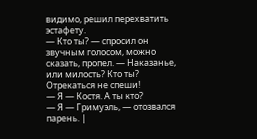видимо, решил перехватить эстафету.
— Кто ты? — спросил он звучным голосом, можно сказать, пропел. — Наказанье, или милость? Кто ты? Отрекаться не спеши!
— Я — Костя. А ты кто?
— Я — Гримуэль, — отозвался парень. |